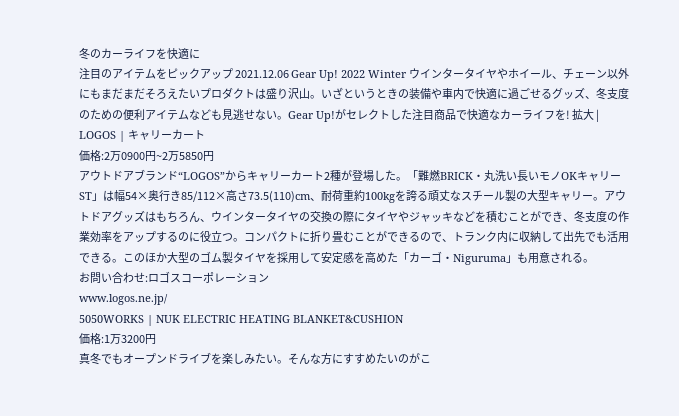冬のカーライフを快適に
注目のアイテムをピックアップ 2021.12.06 Gear Up! 2022 Winter ウインタータイヤやホイール、チェーン以外にもまだまだそろえたいプロダクトは盛り沢山。いざというときの装備や車内で快適に過ごせるグッズ、冬支度のための便利アイテムなども見逃せない。Gear Up!がセレクトした注目商品で快適なカーライフを! 拡大 |
LOGOS | キャリーカート
価格:2万0900円~2万5850円
アウトドアブランド“LOGOS”からキャリーカート2種が登場した。「難燃BRICK・丸洗い長いモノOKキャリーST」は幅54×奥行き85/112×高さ73.5(110)cm、耐荷重約100kgを誇る頑丈なスチール製の大型キャリー。アウトドアグッズはもちろん、ウインタータイヤの交換の際にタイヤやジャッキなどを積むことができ、冬支度の作業効率をアップするのに役立つ。コンパクトに折り畳むことができるので、トランク内に収納して出先でも活用できる。このほか大型のゴム製タイヤを採用して安定感を高めた「カーゴ・Niguruma」も用意される。
お問い合わせ:ロゴスコーポレーション
www.logos.ne.jp/
5050WORKS | NUK ELECTRIC HEATING BLANKET&CUSHION
価格:1万3200円
真冬でもオープンドライブを楽しみたい。そんな方にすすめたいのがこ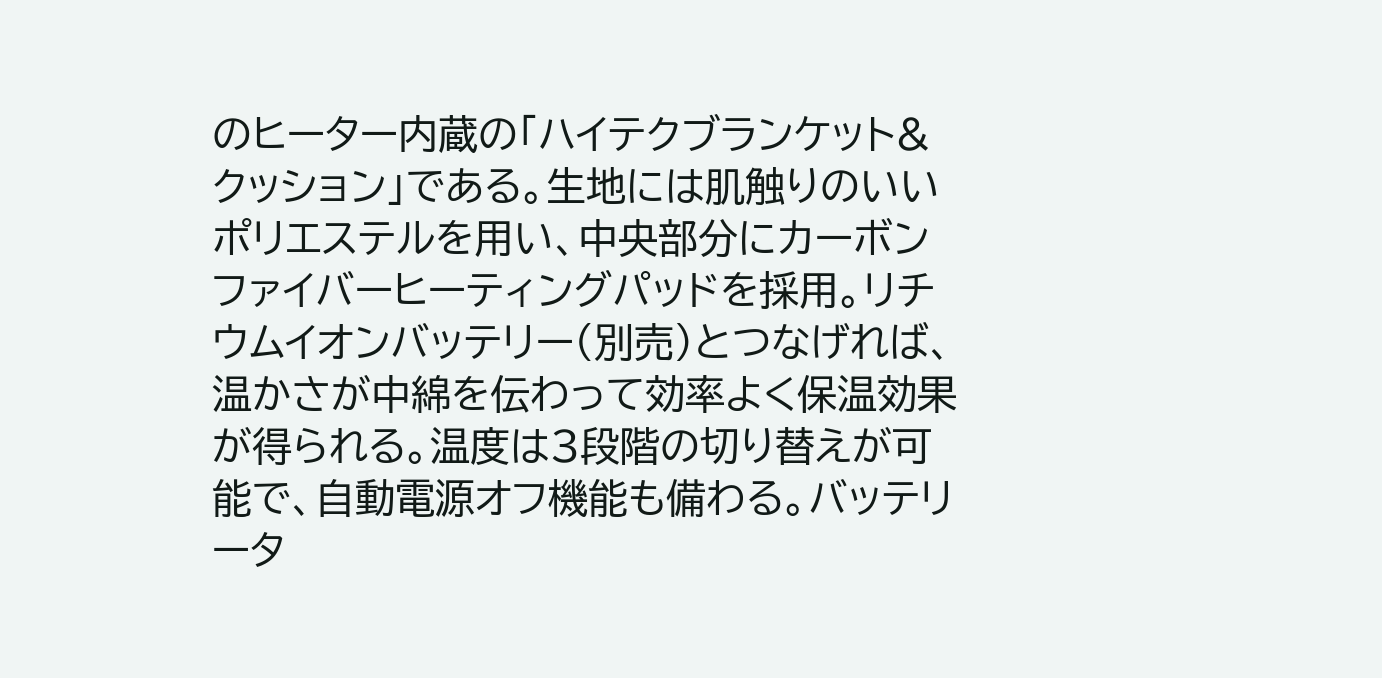のヒーター内蔵の「ハイテクブランケット&クッション」である。生地には肌触りのいいポリエステルを用い、中央部分にカーボンファイバーヒーティングパッドを採用。リチウムイオンバッテリー(別売)とつなげれば、温かさが中綿を伝わって効率よく保温効果が得られる。温度は3段階の切り替えが可能で、自動電源オフ機能も備わる。バッテリータ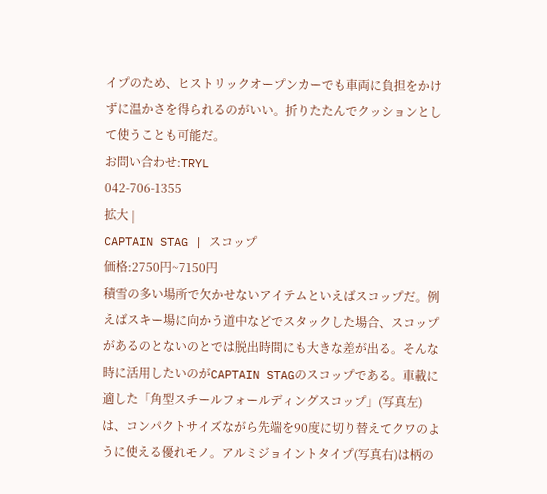イプのため、ヒストリックオープンカーでも車両に負担をかけずに温かさを得られるのがいい。折りたたんでクッションとして使うことも可能だ。
お問い合わせ:TRYL
042-706-1355
拡大 |
CAPTAIN STAG | スコップ
価格:2750円~7150円
積雪の多い場所で欠かせないアイテムといえばスコップだ。例えばスキー場に向かう道中などでスタックした場合、スコップがあるのとないのとでは脱出時間にも大きな差が出る。そんな時に活用したいのがCAPTAIN STAGのスコップである。車載に適した「角型スチールフォールディングスコップ」(写真左)は、コンパクトサイズながら先端を90度に切り替えてクワのように使える優れモノ。アルミジョイントタイプ(写真右)は柄の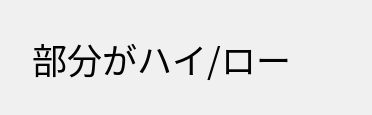部分がハイ/ロー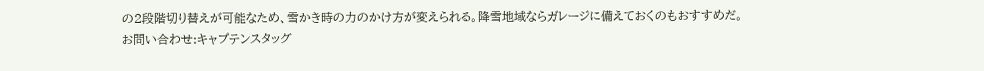の2段階切り替えが可能なため、雪かき時の力のかけ方が変えられる。降雪地域ならガレージに備えておくのもおすすめだ。
お問い合わせ:キャプテンスタッグ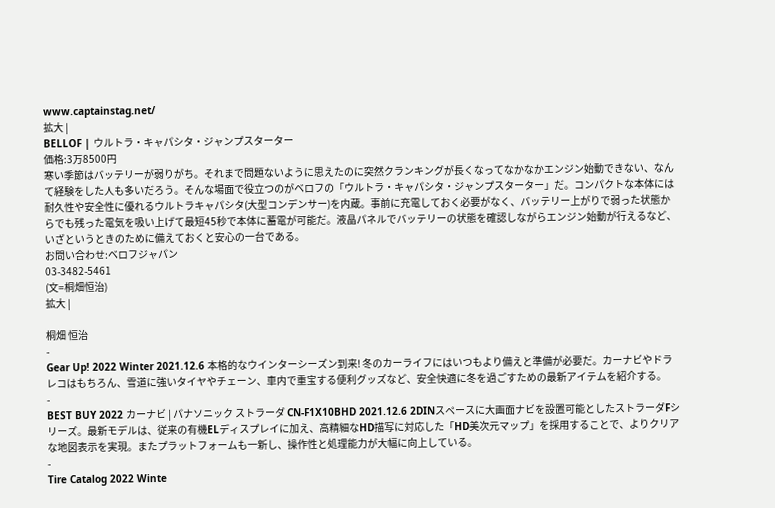www.captainstag.net/
拡大 |
BELLOF | ウルトラ・キャパシタ・ジャンプスターター
価格:3万8500円
寒い季節はバッテリーが弱りがち。それまで問題ないように思えたのに突然クランキングが長くなってなかなかエンジン始動できない、なんて経験をした人も多いだろう。そんな場面で役立つのがベロフの「ウルトラ・キャパシタ・ジャンプスターター」だ。コンパクトな本体には耐久性や安全性に優れるウルトラキャパシタ(大型コンデンサー)を内蔵。事前に充電しておく必要がなく、バッテリー上がりで弱った状態からでも残った電気を吸い上げて最短45秒で本体に蓄電が可能だ。液晶パネルでバッテリーの状態を確認しながらエンジン始動が行えるなど、いざというときのために備えておくと安心の一台である。
お問い合わせ:ベロフジャパン
03-3482-5461
(文=桐畑恒治)
拡大 |

桐畑 恒治
-
Gear Up! 2022 Winter 2021.12.6 本格的なウインターシーズン到来! 冬のカーライフにはいつもより備えと準備が必要だ。カーナビやドラレコはもちろん、雪道に強いタイヤやチェーン、車内で重宝する便利グッズなど、安全快適に冬を過ごすための最新アイテムを紹介する。
-
BEST BUY 2022 カーナビ | パナソニック ストラーダ CN-F1X10BHD 2021.12.6 2DINスペースに大画面ナビを設置可能としたストラーダFシリーズ。最新モデルは、従来の有機ELディスプレイに加え、高精細なHD描写に対応した「HD美次元マップ」を採用することで、よりクリアな地図表示を実現。またプラットフォームも一新し、操作性と処理能力が大幅に向上している。
-
Tire Catalog 2022 Winte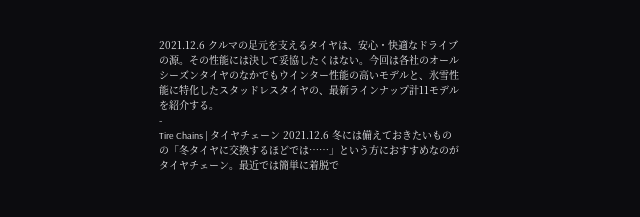2021.12.6 クルマの足元を支えるタイヤは、安心・快適なドライブの源。その性能には決して妥協したくはない。今回は各社のオールシーズンタイヤのなかでもウインター性能の高いモデルと、氷雪性能に特化したスタッドレスタイヤの、最新ラインナップ計11モデルを紹介する。
-
Tire Chains | タイヤチェーン 2021.12.6 冬には備えておきたいものの「冬タイヤに交換するほどでは……」という方におすすめなのがタイヤチェーン。最近では簡単に着脱で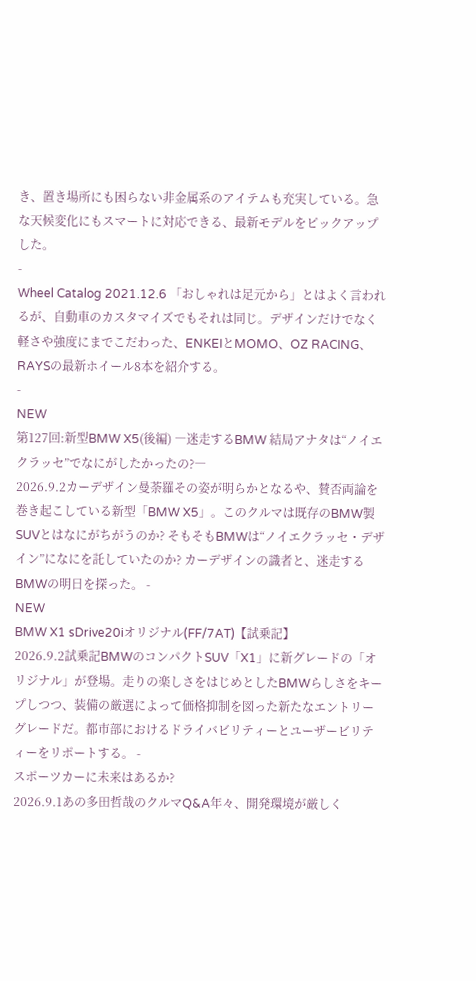き、置き場所にも困らない非金属系のアイテムも充実している。急な天候変化にもスマートに対応できる、最新モデルをピックアップした。
-
Wheel Catalog 2021.12.6 「おしゃれは足元から」とはよく言われるが、自動車のカスタマイズでもそれは同じ。デザインだけでなく軽さや強度にまでこだわった、ENKEIとMOMO、OZ RACING、RAYSの最新ホイール8本を紹介する。
-
NEW
第127回:新型BMW X5(後編) ―迷走するBMW 結局アナタは“ノイエクラッセ”でなにがしたかったの?―
2026.9.2カーデザイン曼荼羅その姿が明らかとなるや、賛否両論を巻き起こしている新型「BMW X5」。このクルマは既存のBMW製SUVとはなにがちがうのか? そもそもBMWは“ノイエクラッセ・デザイン”になにを託していたのか? カーデザインの識者と、迷走するBMWの明日を探った。 -
NEW
BMW X1 sDrive20iオリジナル(FF/7AT)【試乗記】
2026.9.2試乗記BMWのコンパクトSUV「X1」に新グレードの「オリジナル」が登場。走りの楽しさをはじめとしたBMWらしさをキープしつつ、装備の厳選によって価格抑制を図った新たなエントリーグレードだ。都市部におけるドライバビリティーとユーザービリティーをリポートする。 -
スポーツカーに未来はあるか?
2026.9.1あの多田哲哉のクルマQ&A年々、開発環境が厳しく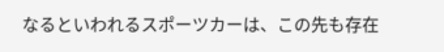なるといわれるスポーツカーは、この先も存在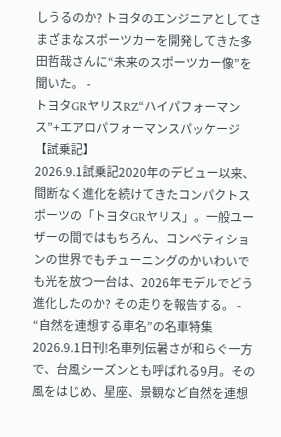しうるのか? トヨタのエンジニアとしてさまざまなスポーツカーを開発してきた多田哲哉さんに“未来のスポーツカー像”を聞いた。 -
トヨタGRヤリスRZ“ハイパフォーマンス”+エアロパフォーマンスパッケージ【試乗記】
2026.9.1試乗記2020年のデビュー以来、間断なく進化を続けてきたコンパクトスポーツの「トヨタGRヤリス」。一般ユーザーの間ではもちろん、コンペティションの世界でもチューニングのかいわいでも光を放つ一台は、2026年モデルでどう進化したのか? その走りを報告する。 -
“自然を連想する車名”の名車特集
2026.9.1日刊!名車列伝暑さが和らぐ一方で、台風シーズンとも呼ばれる9月。その風をはじめ、星座、景観など自然を連想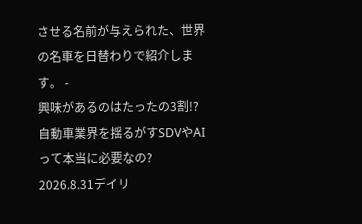させる名前が与えられた、世界の名車を日替わりで紹介します。 -
興味があるのはたったの3割!? 自動車業界を揺るがすSDVやAIって本当に必要なの?
2026.8.31デイリ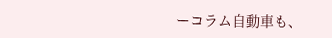ーコラム自動車も、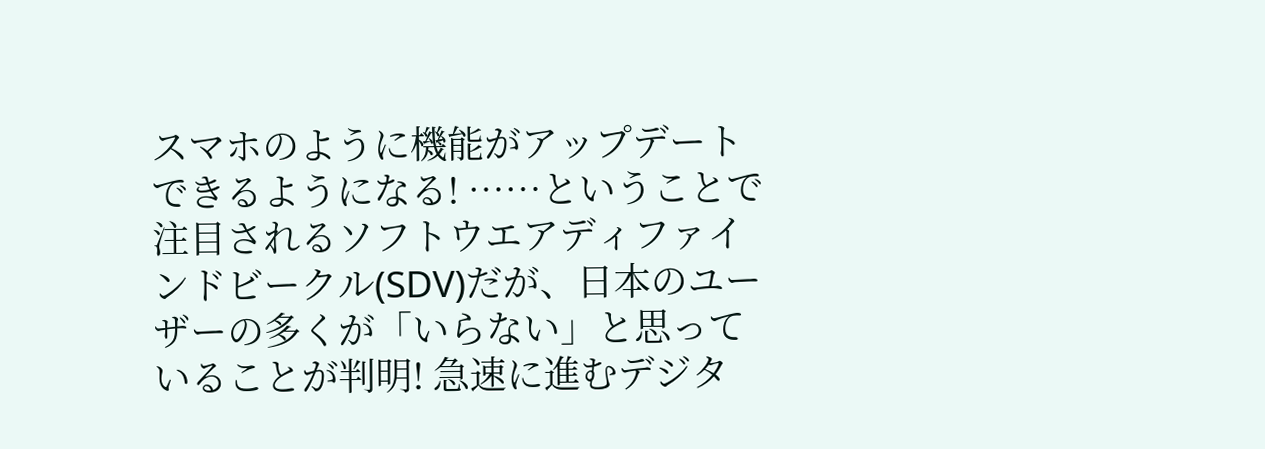スマホのように機能がアップデートできるようになる! ……ということで注目されるソフトウエアディファインドビークル(SDV)だが、日本のユーザーの多くが「いらない」と思っていることが判明! 急速に進むデジタ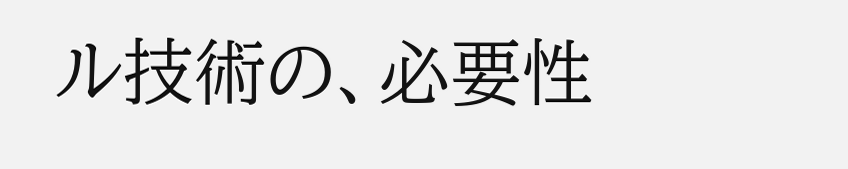ル技術の、必要性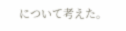について考えた。